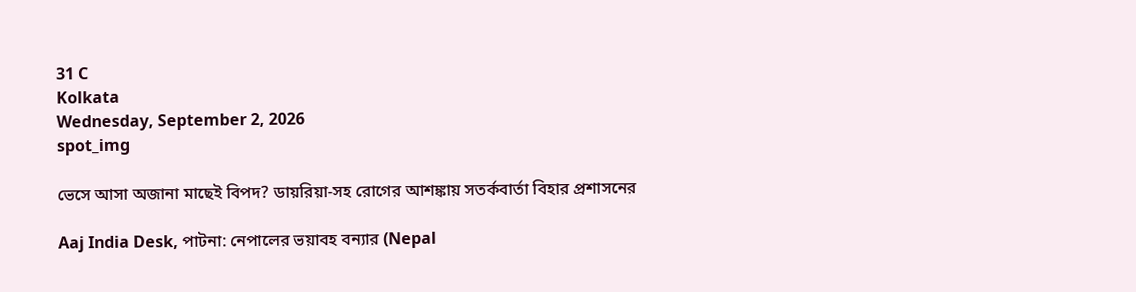31 C
Kolkata
Wednesday, September 2, 2026
spot_img

ভেসে আসা অজানা মাছেই বিপদ? ডায়রিয়া-সহ রোগের আশঙ্কায় সতর্কবার্তা বিহার প্রশাসনের

Aaj India Desk, পাটনা: নেপালের ভয়াবহ বন্যার (Nepal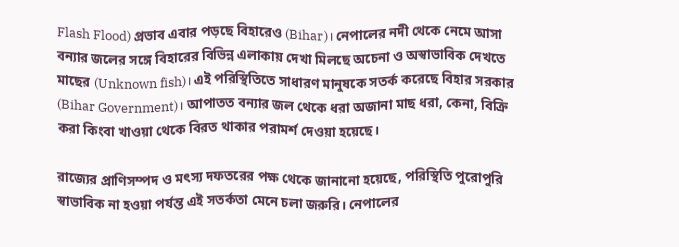Flash Flood) প্রভাব এবার পড়ছে বিহারেও (Bihar)। নেপালের নদী থেকে নেমে আসা বন্যার জলের সঙ্গে বিহারের বিভিন্ন এলাকায় দেখা মিলছে অচেনা ও অস্বাভাবিক দেখতে মাছের (Unknown fish)। এই পরিস্থিতিতে সাধারণ মানুষকে সতর্ক করেছে বিহার সরকার (Bihar Government)। আপাতত বন্যার জল থেকে ধরা অজানা মাছ ধরা, কেনা, বিক্রি করা কিংবা খাওয়া থেকে বিরত থাকার পরামর্শ দেওয়া হয়েছে।

রাজ্যের প্রাণিসম্পদ ও মৎস্য দফতরের পক্ষ থেকে জানানো হয়েছে, পরিস্থিতি পুরোপুরি স্বাভাবিক না হওয়া পর্যন্ত এই সতর্কতা মেনে চলা জরুরি। নেপালের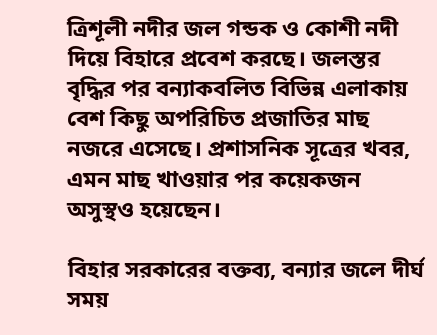ত্রিশূলী নদীর জল গন্ডক ও কোশী নদী দিয়ে বিহারে প্রবেশ করছে। জলস্তর বৃদ্ধির পর বন্যাকবলিত বিভিন্ন এলাকায় বেশ কিছু অপরিচিত প্রজাতির মাছ নজরে এসেছে। প্রশাসনিক সূত্রের খবর, এমন মাছ খাওয়ার পর কয়েকজন অসুস্থও হয়েছেন।

বিহার সরকারের বক্তব্য, বন্যার জলে দীর্ঘ সময়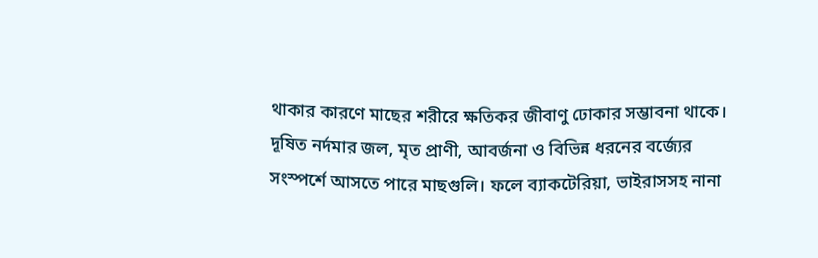থাকার কারণে মাছের শরীরে ক্ষতিকর জীবাণু ঢোকার সম্ভাবনা থাকে। দূষিত নর্দমার জল, মৃত প্রাণী, আবর্জনা ও বিভিন্ন ধরনের বর্জ্যের সংস্পর্শে আসতে পারে মাছগুলি। ফলে ব্যাকটেরিয়া, ভাইরাসসহ নানা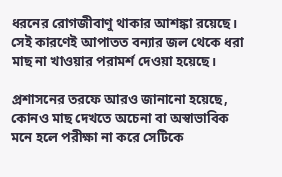ধরনের রোগজীবাণু থাকার আশঙ্কা রয়েছে। সেই কারণেই আপাতত বন্যার জল থেকে ধরা মাছ না খাওয়ার পরামর্শ দেওয়া হয়েছে।

প্রশাসনের তরফে আরও জানানো হয়েছে, কোনও মাছ দেখতে অচেনা বা অস্বাভাবিক মনে হলে পরীক্ষা না করে সেটিকে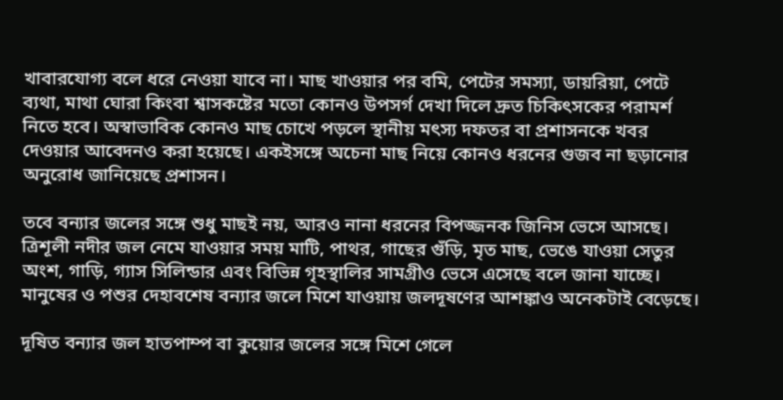খাবারযোগ্য বলে ধরে নেওয়া যাবে না। মাছ খাওয়ার পর বমি, পেটের সমস্যা, ডায়রিয়া, পেটে ব্যথা, মাথা ঘোরা কিংবা শ্বাসকষ্টের মতো কোনও উপসর্গ দেখা দিলে দ্রুত চিকিৎসকের পরামর্শ নিতে হবে। অস্বাভাবিক কোনও মাছ চোখে পড়লে স্থানীয় মৎস্য দফতর বা প্রশাসনকে খবর দেওয়ার আবেদনও করা হয়েছে। একইসঙ্গে অচেনা মাছ নিয়ে কোনও ধরনের গুজব না ছড়ানোর অনুরোধ জানিয়েছে প্রশাসন।

তবে বন্যার জলের সঙ্গে শুধু মাছই নয়, আরও নানা ধরনের বিপজ্জনক জিনিস ভেসে আসছে। ত্রিশূলী নদীর জল নেমে যাওয়ার সময় মাটি, পাথর, গাছের গুঁড়ি, মৃত মাছ, ভেঙে যাওয়া সেতুর অংশ, গাড়ি, গ্যাস সিলিন্ডার এবং বিভিন্ন গৃহস্থালির সামগ্রীও ভেসে এসেছে বলে জানা যাচ্ছে। মানুষের ও পশুর দেহাবশেষ বন্যার জলে মিশে যাওয়ায় জলদূষণের আশঙ্কাও অনেকটাই বেড়েছে।

দূষিত বন্যার জল হাতপাম্প বা কুয়োর জলের সঙ্গে মিশে গেলে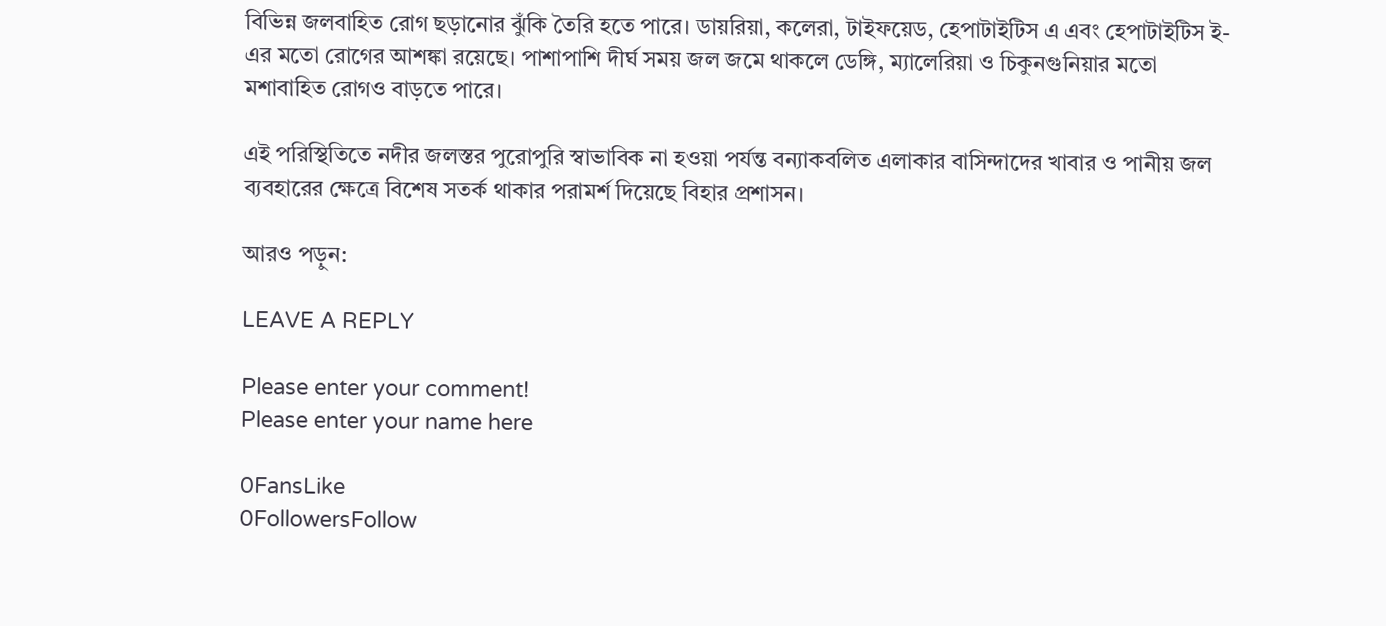বিভিন্ন জলবাহিত রোগ ছড়ানোর ঝুঁকি তৈরি হতে পারে। ডায়রিয়া, কলেরা, টাইফয়েড, হেপাটাইটিস এ এবং হেপাটাইটিস ই-এর মতো রোগের আশঙ্কা রয়েছে। পাশাপাশি দীর্ঘ সময় জল জমে থাকলে ডেঙ্গি, ম্যালেরিয়া ও চিকুনগুনিয়ার মতো মশাবাহিত রোগও বাড়তে পারে।

এই পরিস্থিতিতে নদীর জলস্তর পুরোপুরি স্বাভাবিক না হওয়া পর্যন্ত বন্যাকবলিত এলাকার বাসিন্দাদের খাবার ও পানীয় জল ব্যবহারের ক্ষেত্রে বিশেষ সতর্ক থাকার পরামর্শ দিয়েছে বিহার প্রশাসন।

আরও পড়ুন:

LEAVE A REPLY

Please enter your comment!
Please enter your name here

0FansLike
0FollowersFollow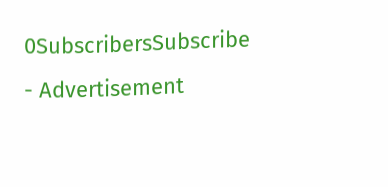0SubscribersSubscribe
- Advertisement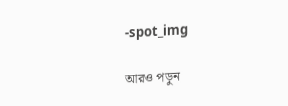-spot_img

আরও পড়ুন